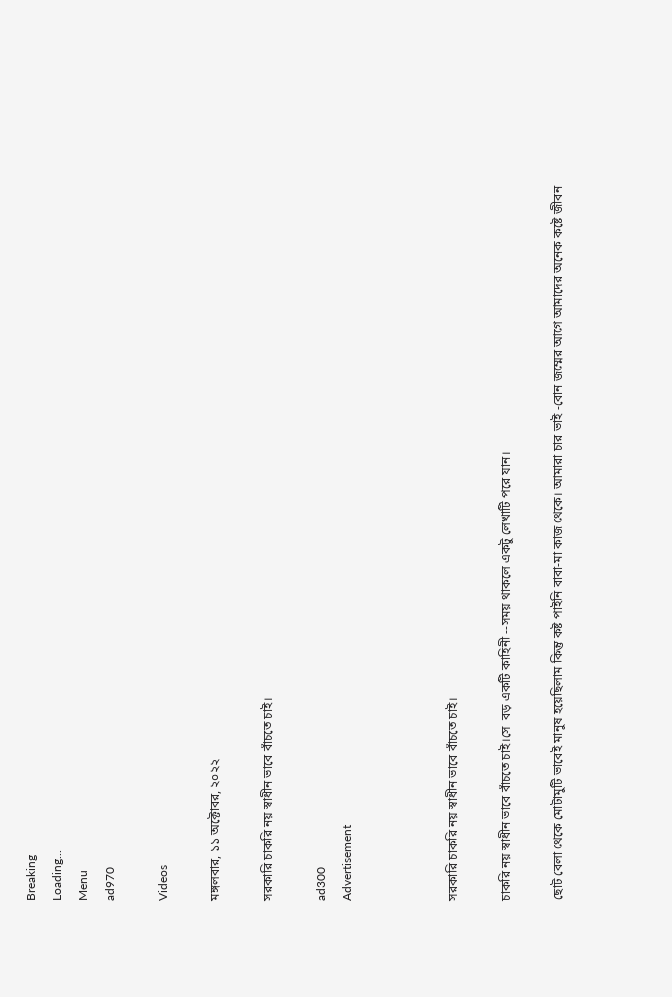Breaking
Loading...
Menu
ad970

Videos

মঙ্গলবার, ১১ অক্টোবর, ২০২২

সরকারি চাকরি নয় স্বাধীন ভাবে বাঁচতে চাই।

ad300
Advertisement



সরকারি চাকরি নয় স্বাধীন ভাবে বাঁচতে চাই।

চাকরি নয় স্বাধীন ভাবে বাঁচতে চাই।সে  বড় একটি কাহিনী --সময় থাকলে একটু লেখাটি পরে যান।

ছোট বেলা থেকে মোটামুটি ভাবেই মানুষ হয়েছিলাম কিন্তু কষ্ট পাইনি বাবা-মা কাজ থেকে। আমারা চার ভাই -বোন জম্মের আগে আমাদের অনেক কষ্টে জীবন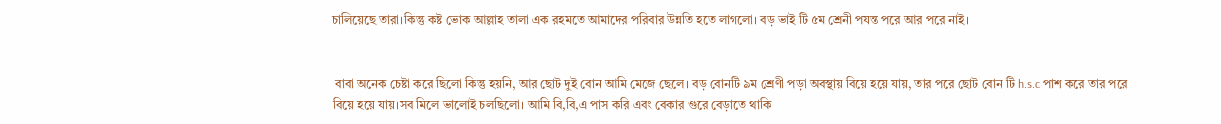চালিয়েছে তারা।কিন্তু কষ্ট ভোক আল্লাহ তালা এক রহমতে আমাদের পরিবার উন্নতি হতে লাগলো। বড় ভাই টি ৫ম শ্রেনী পযন্ত পরে আর পরে নাই।


 বাবা অনেক চেষ্টা করে ছিলো কিন্তু হয়নি, আর ছোট দুই বোন আমি মেজে ছেলে। বড় বোনটি ৯ম শ্রেণী পড়া অবস্থায় বিয়ে হয়ে যায়, তার পরে ছোট বোন টি h.s.c পাশ করে তার পরে বিয়ে হয়ে যায়।সব মিলে ভালোই চলছিলো। আমি বি,বি,এ পাস করি এবং বেকার গুরে বেড়াতে থাকি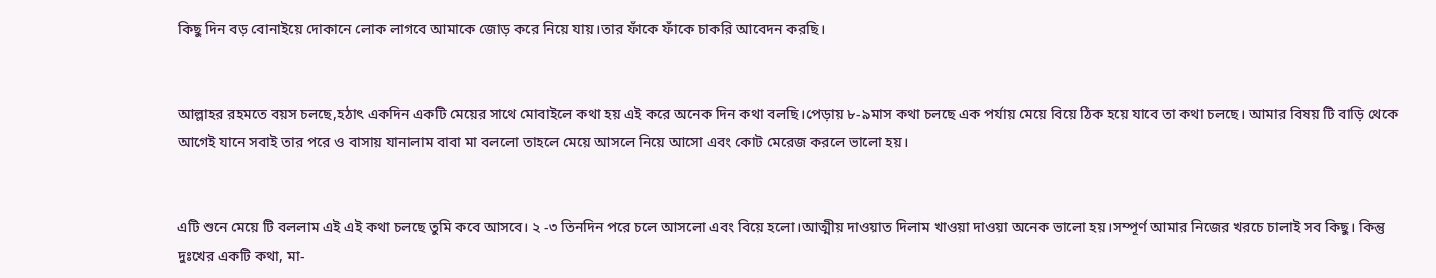কিছু দিন বড় বোনাইয়ে দোকানে লোক লাগবে আমাকে জোড় করে নিয়ে যায়।তার ফাঁকে ফাঁকে চাকরি আবেদন করছি।


আল্লাহর রহমতে বয়স চলছে,হঠাৎ একদিন একটি মেয়ের সাথে মোবাইলে কথা হয় এই করে অনেক দিন কথা বলছি।পেড়ায় ৮-৯মাস কথা চলছে এক পর্যায় মেয়ে বিয়ে ঠিক হয়ে যাবে তা কথা চলছে। আমার বিষয় টি বাড়ি থেকে আগেই যানে সবাই তার পরে ও বাসায় যানালাম বাবা মা বললো তাহলে মেয়ে আসলে নিয়ে আসো এবং কোট মেরেজ করলে ভালো হয়।


এটি শুনে মেয়ে টি বললাম এই এই কথা চলছে তুমি কবে আসবে। ২ -৩ তিনদিন পরে চলে আসলো এবং বিয়ে হলো।আত্মীয় দাওয়াত দিলাম খাওয়া দাওয়া অনেক ভালো হয়।সম্পূর্ণ আমার নিজের খরচে চালাই সব কিছু। কিন্তু দুঃখের একটি কথা, মা-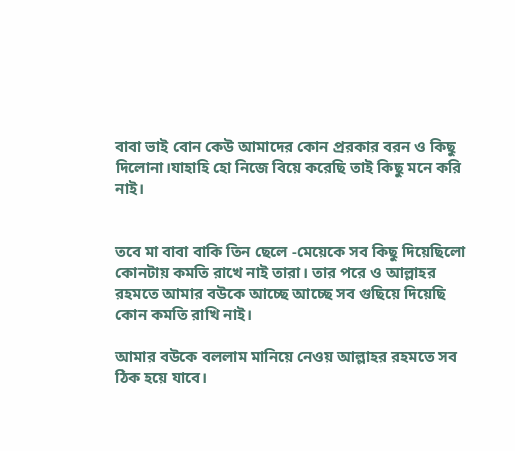বাবা ভাই বোন কেউ আমাদের কোন প্ররকার বরন ও কিছু দিলোনা।যাহাহি হো নিজে বিয়ে করেছি তাই কিছু মনে করি নাই।


তবে মা বাবা বাকি তিন ছেলে -মেয়েকে সব কিছু দিয়েছিলো কোনটায় কমতি রাখে নাই তারা। তার পরে ও আল্লাহর রহমতে আমার বউকে আচ্ছে আচ্ছে সব গুছিয়ে দিয়েছি কোন কমতি রাখি নাই।

আমার বউকে বললাম মানিয়ে নেওয় আল্লাহর রহমতে সব ঠিক হয়ে যাবে।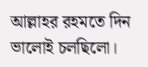আল্লাহর রহমতে দিন ভালোই চলছিলো।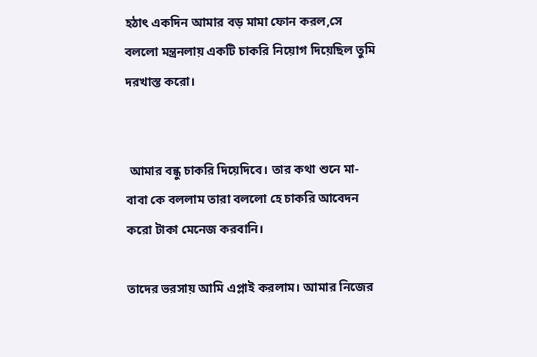হঠাৎ একদিন আমার বড় মামা ফোন করল,সে বললো মন্ত্রনলায় একটি চাকরি নিয়োগ দিয়েছিল তুমি দরখাস্ত করো।


 আমার বন্ধু চাকরি দিয়েদিবে। তার কথা শুনে মা-বাবা কে বললাম তারা বললো হে চাকরি আবেদন করো টাকা মেনেজ করবানি।

তাদের ভরসায় আমি এপ্লাই করলাম। আমার নিজের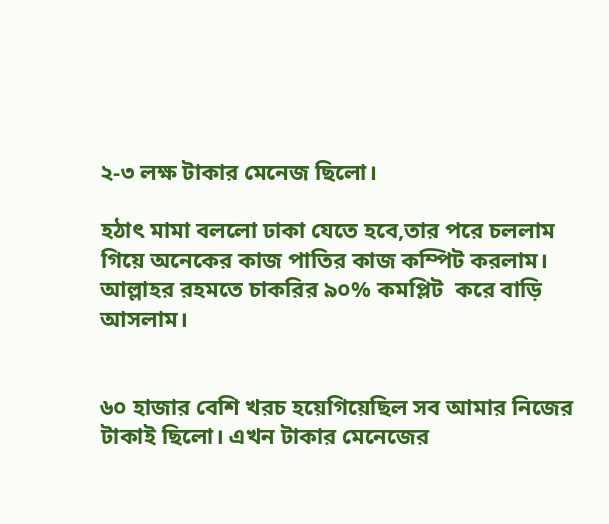২-৩ লক্ষ টাকার মেনেজ ছিলো।

হঠাৎ মামা বললো ঢাকা যেতে হবে,তার পরে চললাম গিয়ে অনেকের কাজ পাতির কাজ কম্পিট করলাম। আল্লাহর রহমতে চাকরির ৯০% কমপ্লিট  করে বাড়ি আসলাম।


৬০ হাজার বেশি খরচ হয়েগিয়েছিল সব আমার নিজের টাকাই ছিলো। এখন টাকার মেনেজের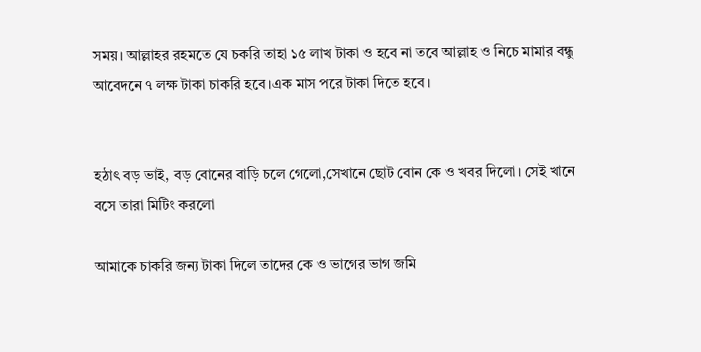সময়। আল্লাহর রহমতে যে চকরি তাহা ১৫ লাখ টাকা ও হবে না তবে আল্লাহ ও নিচে মামার বন্ধু আবেদনে ৭ লক্ষ টাকা চাকরি হবে।এক মাস পরে টাকা দিতে হবে।


হঠাৎ বড় ভাই, বড় বোনের বাড়ি চলে গেলো,সেখানে ছোট বোন কে ও খবর দিলো। সেই খানে বসে তারা মিটিং করলো

আমাকে চাকরি জন্য টাকা দিলে তাদের কে ও ভাগের ভাগ জমি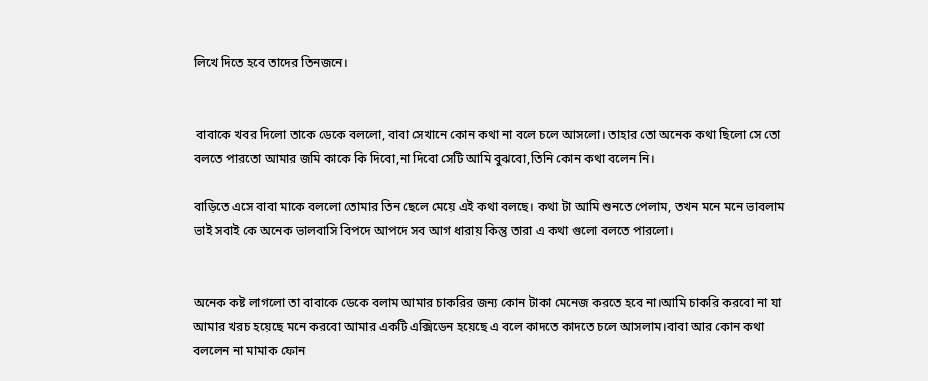লিখে দিতে হবে তাদের তিনজনে।


 বাবাকে খবর দিলো তাকে ডেকে বললো, বাবা সেখানে কোন কথা না বলে চলে আসলো। তাহার তো অনেক কথা ছিলো সে তো বলতে পারতো আমার জমি কাকে কি দিবো,না দিবো সেটি আমি বুঝবো,তিনি কোন কথা বলেন নি।

বাড়িতে এসে বাবা মাকে বললো তোমার তিন ছেলে মেয়ে এই কথা বলছে। কথা টা আমি শুনতে পেলাম, তখন মনে মনে ভাবলাম ভাই সবাই কে অনেক ভালবাসি বিপদে আপদে সব আগ ধারায় কিন্তু তারা এ কথা গুলো বলতে পারলো।


অনেক কষ্ট লাগলো তা বাবাকে ডেকে বলাম আমার চাকরির জন্য কোন টাকা মেনেজ করতে হবে না।আমি চাকরি করবো না যা আমার খরচ হয়েছে মনে করবো আমার একটি এক্সিডেন হয়েছে এ বলে কাদতে কাদতে চলে আসলাম।বাবা আর কোন কথা বললেন না মামাক ফোন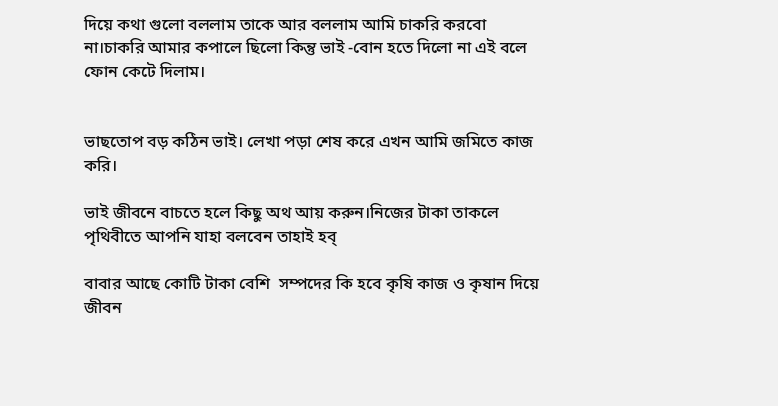দিয়ে কথা গুলো বললাম তাকে আর বললাম আমি চাকরি করবো না।চাকরি আমার কপালে ছিলো কিন্তু ভাই -বোন হতে দিলো না এই বলে ফোন কেটে দিলাম।


ভাছতোপ বড় কঠিন ভাই। লেখা পড়া শেষ করে এখন আমি জমিতে কাজ করি।

ভাই জীবনে বাচতে হলে কিছু অথ আয় করুন।নিজের টাকা তাকলে পৃথিবীতে আপনি যাহা বলবেন তাহাই হব্

বাবার আছে কোটি টাকা বেশি  সম্পদের কি হবে কৃষি কাজ ও কৃষান দিয়ে জীবন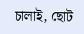চালাই, ছোট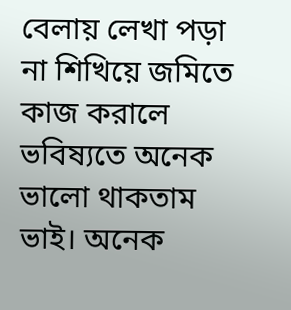বেলায় লেখা পড়া না শিখিয়ে জমিতে কাজ করালে ভবিষ্যতে অনেক ভালো থাকতাম ভাই। অনেক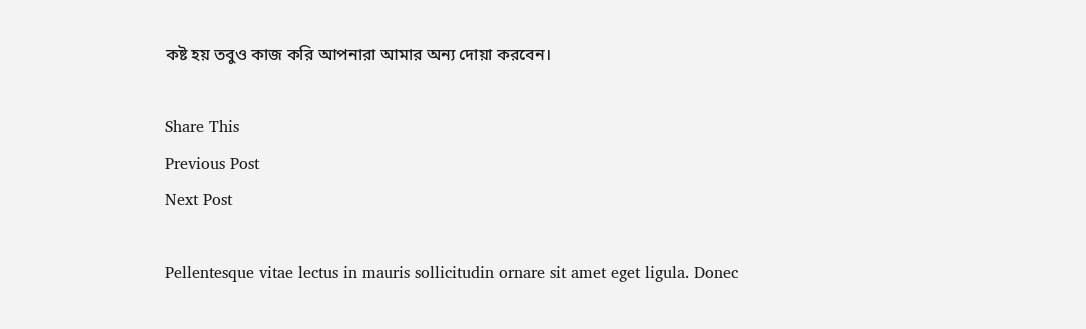কষ্ট হয় তবুও কাজ করি আপনারা আমার অন্য দোয়া করবেন।

Share This
Previous Post
Next Post

Pellentesque vitae lectus in mauris sollicitudin ornare sit amet eget ligula. Donec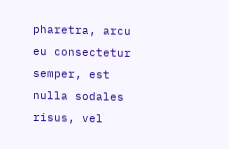pharetra, arcu eu consectetur semper, est nulla sodales risus, vel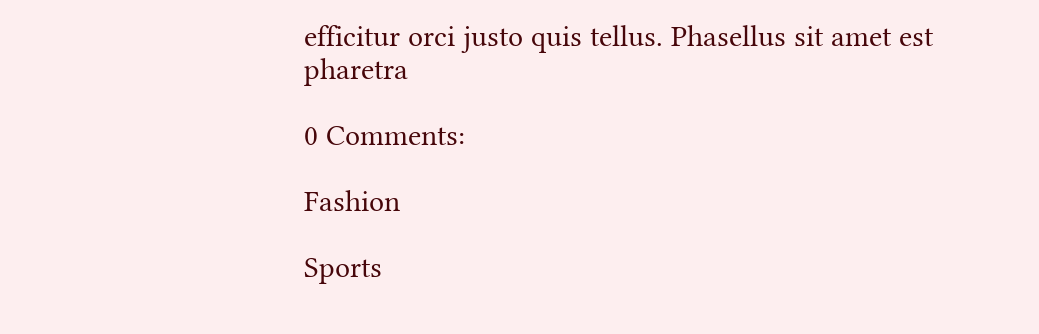efficitur orci justo quis tellus. Phasellus sit amet est pharetra

0 Comments:

Fashion

Sports